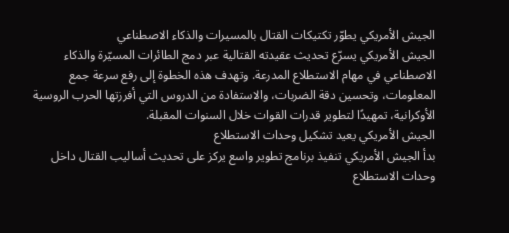الجيش الأمريكي يطوّر تكتيكات القتال بالمسيرات والذكاء الاصطناعي
الجيش الأمريكي يسرّع تحديث عقيدته القتالية عبر دمج الطائرات المسيّرة والذكاء الاصطناعي في مهام الاستطلاع المدرعة. وتهدف هذه الخطوة إلى رفع سرعة جمع المعلومات، وتحسين دقة الضربات، والاستفادة من الدروس التي أفرزتها الحرب الروسية الأوكرانية، تمهيدًا لتطوير قدرات القوات خلال السنوات المقبلة.
الجيش الأمريكي يعيد تشكيل وحدات الاستطلاع
بدأ الجيش الأمريكي تنفيذ برنامج تطوير واسع يركز على تحديث أساليب القتال داخل وحدات الاستطلاع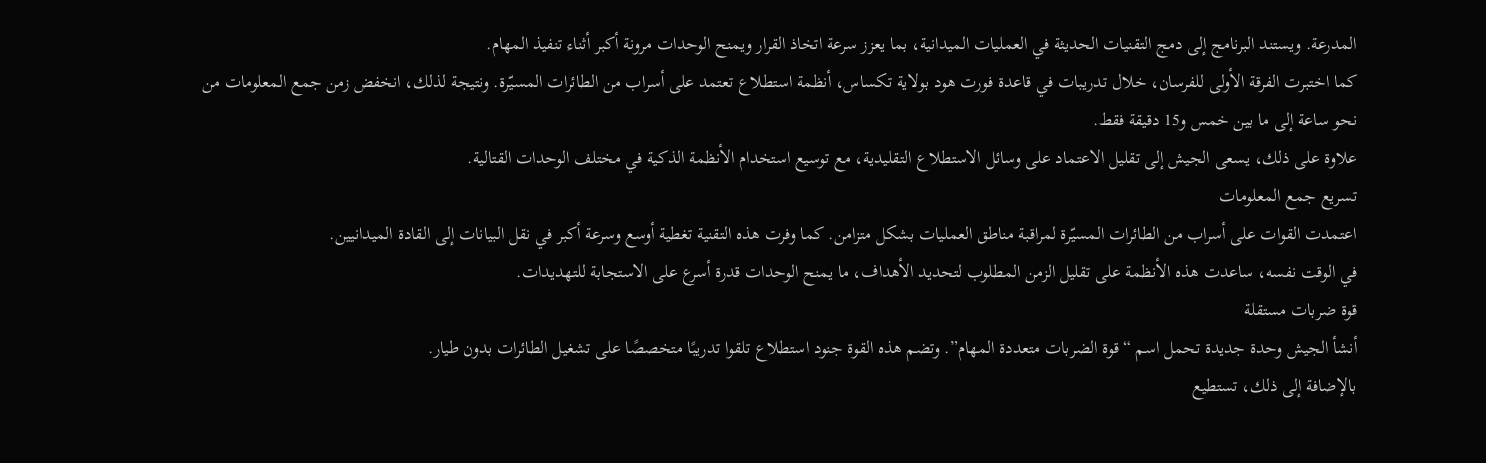المدرعة. ويستند البرنامج إلى دمج التقنيات الحديثة في العمليات الميدانية، بما يعزز سرعة اتخاذ القرار ويمنح الوحدات مرونة أكبر أثناء تنفيذ المهام.
كما اختبرت الفرقة الأولى للفرسان، خلال تدريبات في قاعدة فورت هود بولاية تكساس، أنظمة استطلاع تعتمد على أسراب من الطائرات المسيّرة. ونتيجة لذلك، انخفض زمن جمع المعلومات من نحو ساعة إلى ما بين خمس و15 دقيقة فقط.
علاوة على ذلك، يسعى الجيش إلى تقليل الاعتماد على وسائل الاستطلاع التقليدية، مع توسيع استخدام الأنظمة الذكية في مختلف الوحدات القتالية.
تسريع جمع المعلومات
اعتمدت القوات على أسراب من الطائرات المسيّرة لمراقبة مناطق العمليات بشكل متزامن. كما وفرت هذه التقنية تغطية أوسع وسرعة أكبر في نقل البيانات إلى القادة الميدانيين.
في الوقت نفسه، ساعدت هذه الأنظمة على تقليل الزمن المطلوب لتحديد الأهداف، ما يمنح الوحدات قدرة أسرع على الاستجابة للتهديدات.
قوة ضربات مستقلة
أنشأ الجيش وحدة جديدة تحمل اسم “قوة الضربات متعددة المهام”. وتضم هذه القوة جنود استطلاع تلقوا تدريبًا متخصصًا على تشغيل الطائرات بدون طيار.
بالإضافة إلى ذلك، تستطيع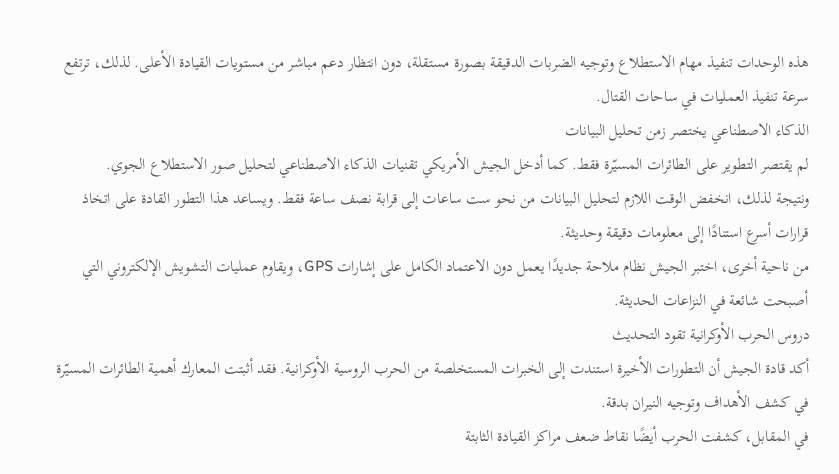هذه الوحدات تنفيذ مهام الاستطلاع وتوجيه الضربات الدقيقة بصورة مستقلة، دون انتظار دعم مباشر من مستويات القيادة الأعلى. لذلك، ترتفع سرعة تنفيذ العمليات في ساحات القتال.
الذكاء الاصطناعي يختصر زمن تحليل البيانات
لم يقتصر التطوير على الطائرات المسيّرة فقط. كما أدخل الجيش الأمريكي تقنيات الذكاء الاصطناعي لتحليل صور الاستطلاع الجوي.
ونتيجة لذلك، انخفض الوقت اللازم لتحليل البيانات من نحو ست ساعات إلى قرابة نصف ساعة فقط. ويساعد هذا التطور القادة على اتخاذ قرارات أسرع استنادًا إلى معلومات دقيقة وحديثة.
من ناحية أخرى، اختبر الجيش نظام ملاحة جديدًا يعمل دون الاعتماد الكامل على إشارات GPS، ويقاوم عمليات التشويش الإلكتروني التي أصبحت شائعة في النزاعات الحديثة.
دروس الحرب الأوكرانية تقود التحديث
أكد قادة الجيش أن التطورات الأخيرة استندت إلى الخبرات المستخلصة من الحرب الروسية الأوكرانية. فقد أثبتت المعارك أهمية الطائرات المسيّرة في كشف الأهداف وتوجيه النيران بدقة.
في المقابل، كشفت الحرب أيضًا نقاط ضعف مراكز القيادة الثابتة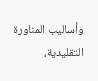وأساليب المناورة التقليدية،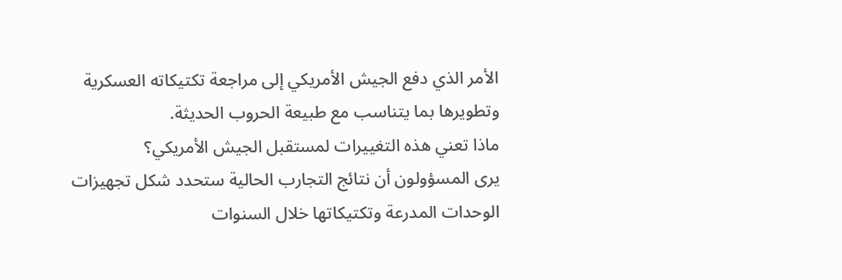الأمر الذي دفع الجيش الأمريكي إلى مراجعة تكتيكاته العسكرية وتطويرها بما يتناسب مع طبيعة الحروب الحديثة.
ماذا تعني هذه التغييرات لمستقبل الجيش الأمريكي؟
يرى المسؤولون أن نتائج التجارب الحالية ستحدد شكل تجهيزات الوحدات المدرعة وتكتيكاتها خلال السنوات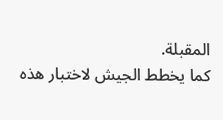المقبلة.
كما يخطط الجيش لاختبار هذه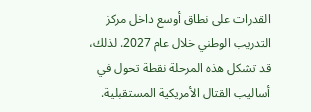القدرات على نطاق أوسع داخل مركز التدريب الوطني خلال عام 2027. لذلك، قد تشكل هذه المرحلة نقطة تحول في أساليب القتال الأمريكية المستقبلية.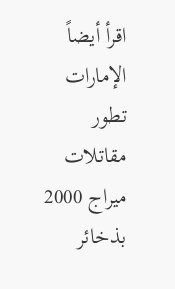اقرأ أيضاً
الإمارات تطور مقاتلات ميراج 2000 بذخائر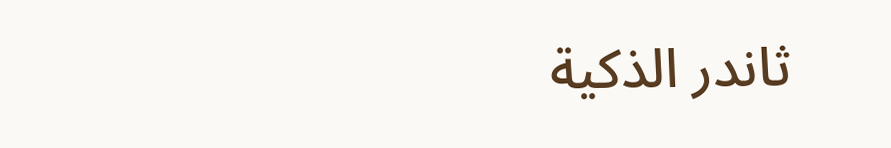ثاندر الذكية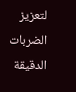لتعزيز الضربات الدقيقة